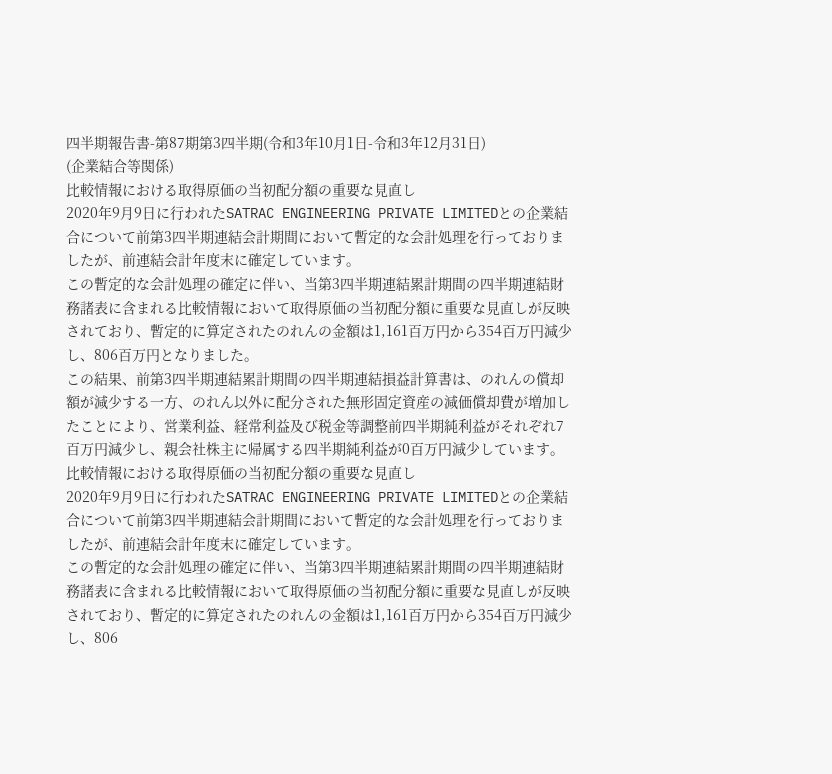四半期報告書-第87期第3四半期(令和3年10月1日-令和3年12月31日)
(企業結合等関係)
比較情報における取得原価の当初配分額の重要な見直し
2020年9月9日に行われたSATRAC ENGINEERING PRIVATE LIMITEDとの企業結合について前第3四半期連結会計期間において暫定的な会計処理を行っておりましたが、前連結会計年度末に確定しています。
この暫定的な会計処理の確定に伴い、当第3四半期連結累計期間の四半期連結財務諸表に含まれる比較情報において取得原価の当初配分額に重要な見直しが反映されており、暫定的に算定されたのれんの金額は1,161百万円から354百万円減少し、806百万円となりました。
この結果、前第3四半期連結累計期間の四半期連結損益計算書は、のれんの償却額が減少する一方、のれん以外に配分された無形固定資産の減価償却費が増加したことにより、営業利益、経常利益及び税金等調整前四半期純利益がそれぞれ7百万円減少し、親会社株主に帰属する四半期純利益が0百万円減少しています。
比較情報における取得原価の当初配分額の重要な見直し
2020年9月9日に行われたSATRAC ENGINEERING PRIVATE LIMITEDとの企業結合について前第3四半期連結会計期間において暫定的な会計処理を行っておりましたが、前連結会計年度末に確定しています。
この暫定的な会計処理の確定に伴い、当第3四半期連結累計期間の四半期連結財務諸表に含まれる比較情報において取得原価の当初配分額に重要な見直しが反映されており、暫定的に算定されたのれんの金額は1,161百万円から354百万円減少し、806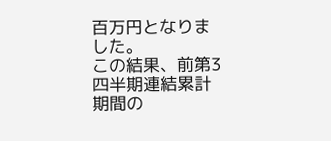百万円となりました。
この結果、前第3四半期連結累計期間の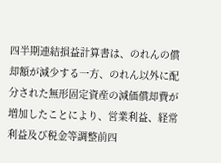四半期連結損益計算書は、のれんの償却額が減少する一方、のれん以外に配分された無形固定資産の減価償却費が増加したことにより、営業利益、経常利益及び税金等調整前四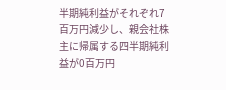半期純利益がそれぞれ7百万円減少し、親会社株主に帰属する四半期純利益が0百万円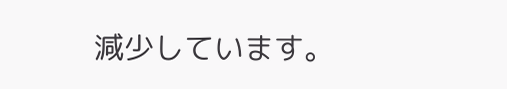減少しています。